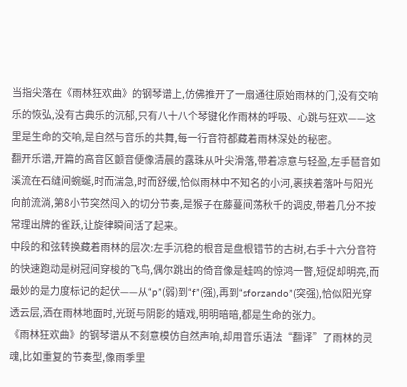当指尖落在《雨林狂欢曲》的钢琴谱上,仿佛推开了一扇通往原始雨林的门,没有交响乐的恢弘,没有古典乐的沉郁,只有八十八个琴键化作雨林的呼吸、心跳与狂欢——这里是生命的交响,是自然与音乐的共舞,每一行音符都藏着雨林深处的秘密。
翻开乐谱,开篇的高音区颤音便像清晨的露珠从叶尖滑落,带着凉意与轻盈,左手琶音如溪流在石缝间蜿蜒,时而湍急,时而舒缓,恰似雨林中不知名的小河,裹挟着落叶与阳光向前流淌,第8小节突然闯入的切分节奏,是猴子在藤蔓间荡秋千的调皮,带着几分不按常理出牌的雀跃,让旋律瞬间活了起来。
中段的和弦转换藏着雨林的层次:左手沉稳的根音是盘根错节的古树,右手十六分音符的快速跑动是树冠间穿梭的飞鸟,偶尔跳出的倚音像是蛙鸣的惊鸿一瞥,短促却明亮,而最妙的是力度标记的起伏——从“p”(弱)到“f”(强),再到“sforzando”(突强),恰似阳光穿透云层,洒在雨林地面时,光斑与阴影的嬉戏,明明暗暗,都是生命的张力。
《雨林狂欢曲》的钢琴谱从不刻意模仿自然声响,却用音乐语法“翻译”了雨林的灵魂,比如重复的节奏型,像雨季里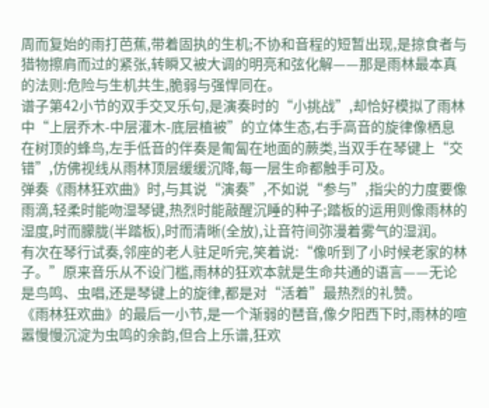周而复始的雨打芭蕉,带着固执的生机;不协和音程的短暂出现,是掠食者与猎物擦肩而过的紧张,转瞬又被大调的明亮和弦化解——那是雨林最本真的法则:危险与生机共生,脆弱与强悍同在。
谱子第42小节的双手交叉乐句,是演奏时的“小挑战”,却恰好模拟了雨林中“上层乔木-中层灌木-底层植被”的立体生态,右手高音的旋律像栖息在树顶的蜂鸟,左手低音的伴奏是匍匐在地面的蕨类,当双手在琴键上“交错”,仿佛视线从雨林顶层缓缓沉降,每一层生命都触手可及。
弹奏《雨林狂欢曲》时,与其说“演奏”,不如说“参与”,指尖的力度要像雨滴,轻柔时能吻湿琴键,热烈时能敲醒沉睡的种子;踏板的运用则像雨林的湿度,时而朦胧(半踏板),时而清晰(全放),让音符间弥漫着雾气的湿润。
有次在琴行试奏,邻座的老人驻足听完,笑着说:“像听到了小时候老家的林子。”原来音乐从不设门槛,雨林的狂欢本就是生命共通的语言——无论是鸟鸣、虫唱,还是琴键上的旋律,都是对“活着”最热烈的礼赞。
《雨林狂欢曲》的最后一小节,是一个渐弱的琶音,像夕阳西下时,雨林的喧嚣慢慢沉淀为虫鸣的余韵,但合上乐谱,狂欢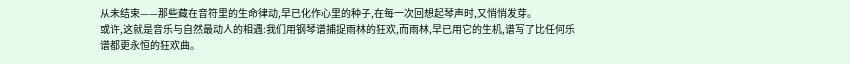从未结束——那些藏在音符里的生命律动,早已化作心里的种子,在每一次回想起琴声时,又悄悄发芽。
或许,这就是音乐与自然最动人的相遇:我们用钢琴谱捕捉雨林的狂欢,而雨林,早已用它的生机,谱写了比任何乐谱都更永恒的狂欢曲。